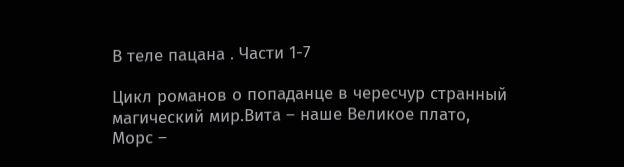В теле пацана . Части 1-7

Цикл романов о попаданце в чересчур странный магический мир.Вита – наше Великое плато, Морс –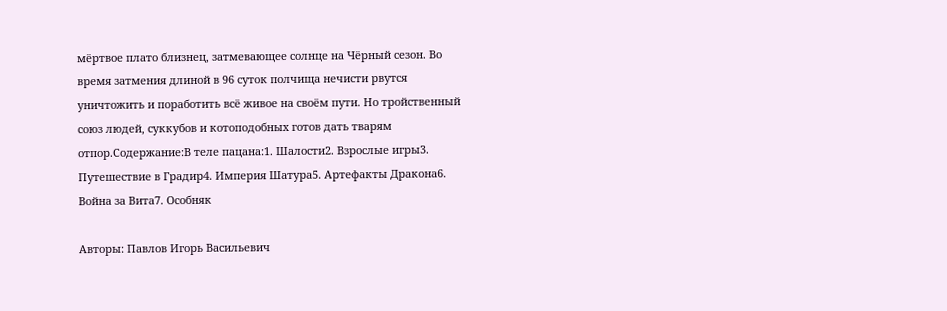мёртвое плато близнец, затмевающее солнце на Чёрный сезон. Во время затмения длиной в 96 суток полчища нечисти рвутся уничтожить и поработить всё живое на своём пути. Но тройственный союз людей, суккубов и котоподобных готов дать тварям отпор.Содержание:В теле пацана:1. Шалости2. Взрослые игры3. Путешествие в Градир4. Империя Шатура5. Артефакты Дракона6. Война за Вита7. Особняк

Авторы: Павлов Игорь Васильевич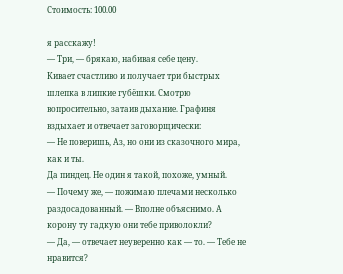Стоимость: 100.00

я расскажу!
— Три, — брякаю, набивая себе цену.
Кивает счастливо и получает три быстрых шлепка в липкие губёшки. Смотрю вопросительно, затаив дыхание. Графиня вздыхает и отвечает заговорщически:
— Не поверишь, Аз, но они из сказочного мира, как и ты.
Да пиндец. Не один я такой, похоже, умный.
— Почему же, — пожимаю плечами несколько раздосадованный. — Вполне объяснимо. А корону ту гадкую они тебе приволокли?
— Да, — отвечает неуверенно как — то. — Тебе не нравится?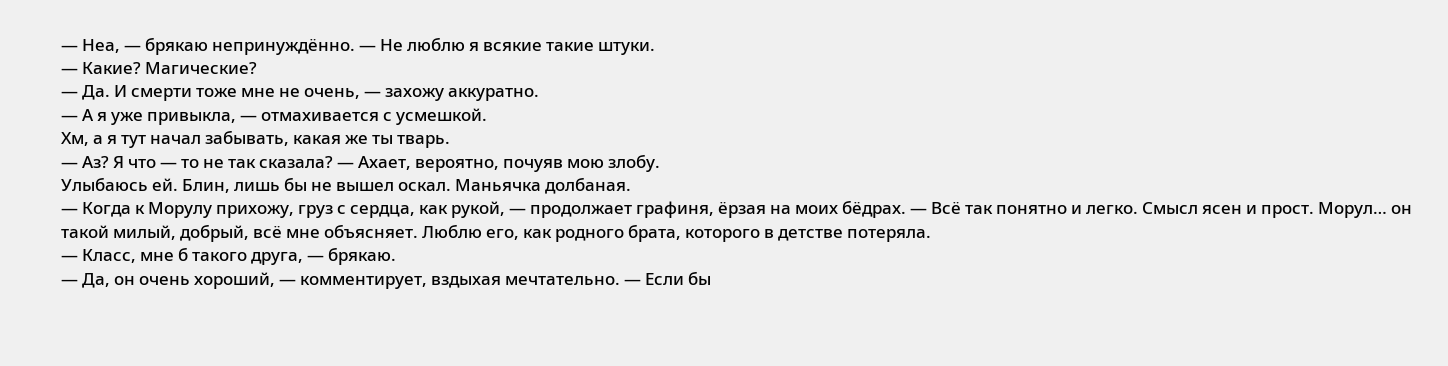— Неа, — брякаю непринуждённо. — Не люблю я всякие такие штуки.
— Какие? Магические?
— Да. И смерти тоже мне не очень, — захожу аккуратно.
— А я уже привыкла, — отмахивается с усмешкой.
Хм, а я тут начал забывать, какая же ты тварь.
— Аз? Я что — то не так сказала? — Ахает, вероятно, почуяв мою злобу.
Улыбаюсь ей. Блин, лишь бы не вышел оскал. Маньячка долбаная.
— Когда к Морулу прихожу, груз с сердца, как рукой, — продолжает графиня, ёрзая на моих бёдрах. — Всё так понятно и легко. Смысл ясен и прост. Морул… он такой милый, добрый, всё мне объясняет. Люблю его, как родного брата, которого в детстве потеряла.
— Класс, мне б такого друга, — брякаю.
— Да, он очень хороший, — комментирует, вздыхая мечтательно. — Если бы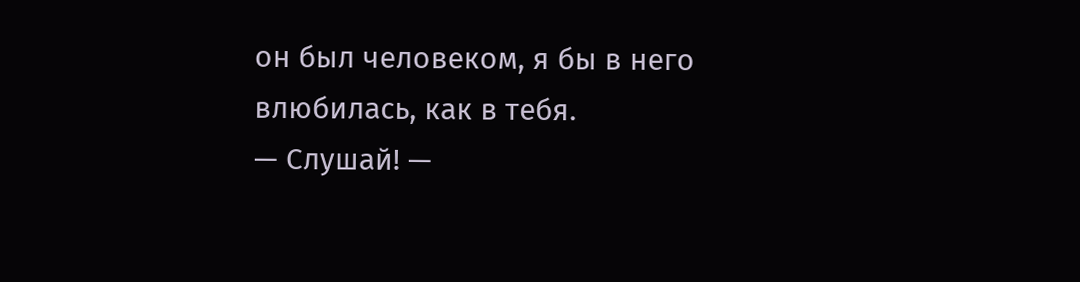он был человеком, я бы в него влюбилась, как в тебя.
— Слушай! —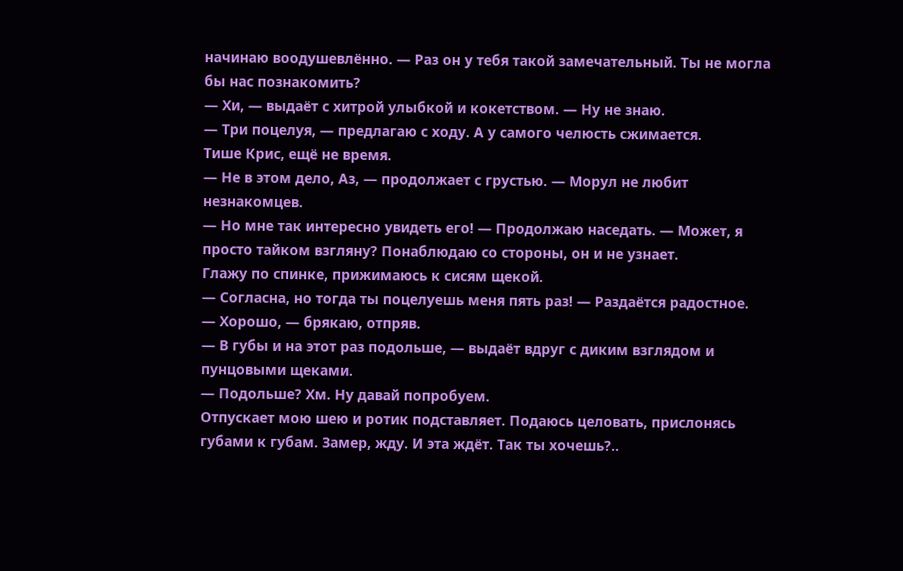начинаю воодушевлённо. — Раз он у тебя такой замечательный. Ты не могла бы нас познакомить?
— Хи, — выдаёт с хитрой улыбкой и кокетством. — Ну не знаю.
— Три поцелуя, — предлагаю с ходу. А у самого челюсть сжимается.
Тише Крис, ещё не время.
— Не в этом дело, Аз, — продолжает с грустью. — Морул не любит незнакомцев.
— Но мне так интересно увидеть его! — Продолжаю наседать. — Может, я просто тайком взгляну? Понаблюдаю со стороны, он и не узнает.
Глажу по спинке, прижимаюсь к сисям щекой.
— Согласна, но тогда ты поцелуешь меня пять раз! — Раздаётся радостное.
— Хорошо, — брякаю, отпряв.
— В губы и на этот раз подольше, — выдаёт вдруг с диким взглядом и пунцовыми щеками.
— Подольше? Хм. Ну давай попробуем.
Отпускает мою шею и ротик подставляет. Подаюсь целовать, прислонясь губами к губам. Замер, жду. И эта ждёт. Так ты хочешь?..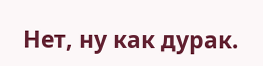Нет, ну как дурак.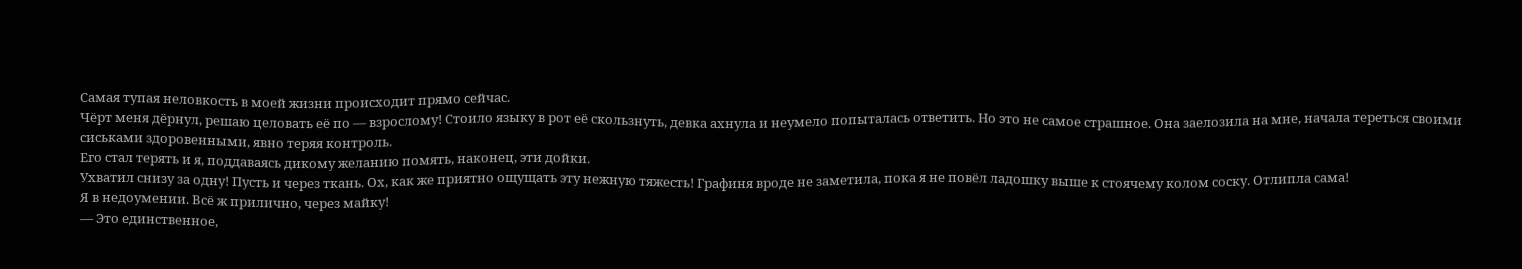Самая тупая неловкость в моей жизни происходит прямо сейчас.
Чёрт меня дёрнул, решаю целовать её по — взрослому! Стоило языку в рот её скользнуть, девка ахнула и неумело попыталась ответить. Но это не самое страшное. Она заелозила на мне, начала тереться своими сиськами здоровенными, явно теряя контроль.
Его стал терять и я, поддаваясь дикому желанию помять, наконец, эти дойки.
Ухватил снизу за одну! Пусть и через ткань. Ох, как же приятно ощущать эту нежную тяжесть! Графиня вроде не заметила, пока я не повёл ладошку выше к стоячему колом соску. Отлипла сама!
Я в недоумении. Всё ж прилично, через майку!
— Это единственное,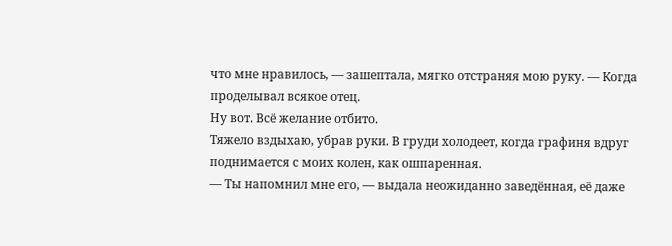что мне нравилось, — зашептала, мягко отстраняя мою руку. — Когда проделывал всякое отец.
Ну вот. Всё желание отбито.
Тяжело вздыхаю, убрав руки. В груди холодеет, когда графиня вдруг поднимается с моих колен, как ошпаренная.
— Ты напомнил мне его, — выдала неожиданно заведённая, её даже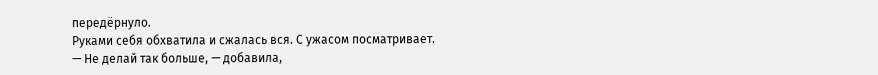передёрнуло.
Руками себя обхватила и сжалась вся. С ужасом посматривает.
— Не делай так больше, — добавила,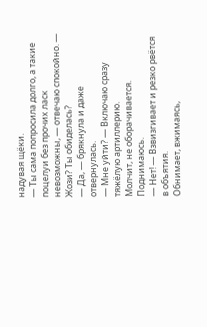надувая щёки.
— Ты сама попросила долго, а такие поцелуи без прочих ласк невозможны, — отвечаю спокойно. — Жози? Ты обиделась?
— Да, — брякнула и даже отвернулась.
— Мне уйти? — Включаю сразу тяжёлую артиллерию.
Молчит, не оборачивается. Поднимаюсь.
— Нет! — Взвизгивает и резко рвётся в объятия.
Обнимает, вжимаясь,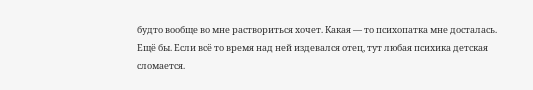будто вообще во мне раствориться хочет. Какая — то психопатка мне досталась. Ещё бы. Если всё то время над ней издевался отец, тут любая психика детская сломается.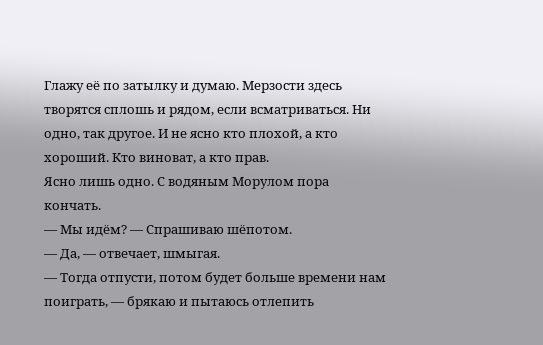Глажу её по затылку и думаю. Мерзости здесь творятся сплошь и рядом, если всматриваться. Ни одно, так другое. И не ясно кто плохой, а кто хороший. Кто виноват, а кто прав.
Ясно лишь одно. С водяным Морулом пора кончать.
— Мы идём? — Спрашиваю шёпотом.
— Да, — отвечает, шмыгая.
— Тогда отпусти, потом будет больше времени нам поиграть, — брякаю и пытаюсь отлепить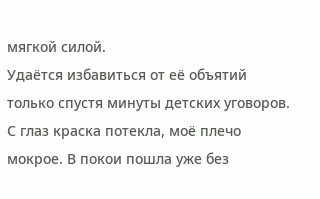мягкой силой.
Удаётся избавиться от её объятий только спустя минуты детских уговоров. С глаз краска потекла, моё плечо мокрое. В покои пошла уже без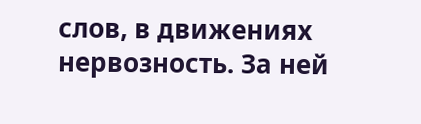слов, в движениях нервозность. За ней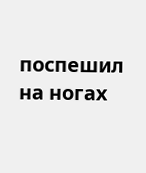поспешил на ногах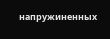напружиненных